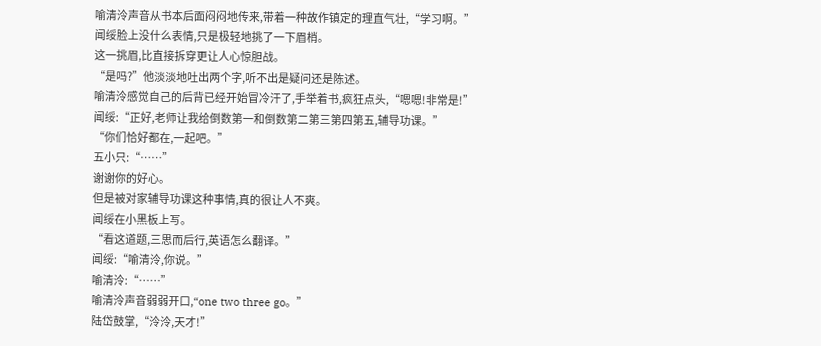喻清泠声音从书本后面闷闷地传来,带着一种故作镇定的理直气壮,“学习啊。”
闻绥脸上没什么表情,只是极轻地挑了一下眉梢。
这一挑眉,比直接拆穿更让人心惊胆战。
“是吗?”他淡淡地吐出两个字,听不出是疑问还是陈述。
喻清泠感觉自己的后背已经开始冒冷汗了,手举着书,疯狂点头,“嗯嗯!非常是!”
闻绥:“正好,老师让我给倒数第一和倒数第二第三第四第五,辅导功课。”
“你们恰好都在,一起吧。”
五小只:“……”
谢谢你的好心。
但是被对家辅导功课这种事情,真的很让人不爽。
闻绥在小黑板上写。
“看这道题,三思而后行,英语怎么翻译。”
闻绥:“喻清泠,你说。”
喻清泠:“……”
喻清泠声音弱弱开口,“one two three go。”
陆岱鼓掌,“泠泠,天才!”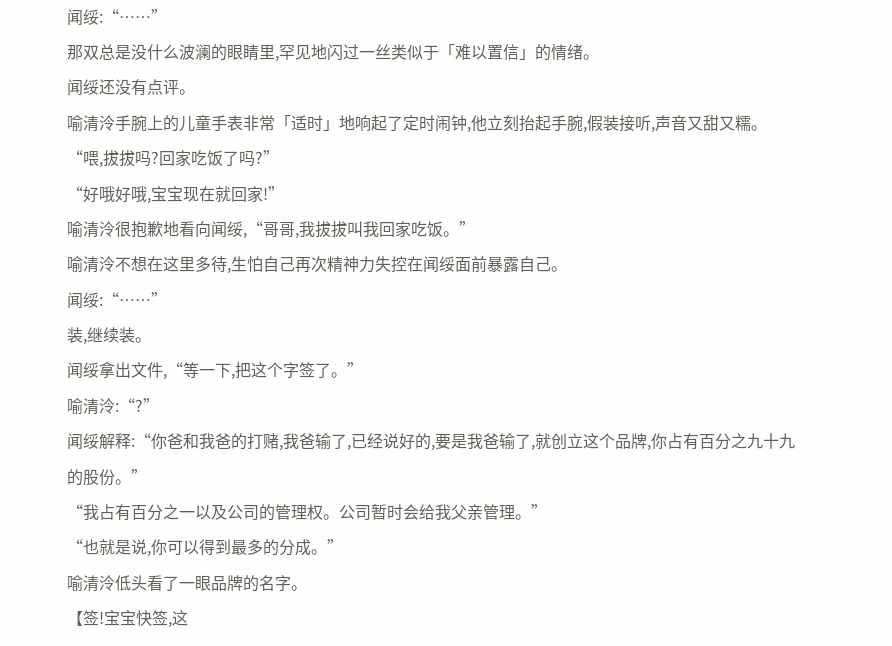闻绥:“……”
那双总是没什么波澜的眼睛里,罕见地闪过一丝类似于「难以置信」的情绪。
闻绥还没有点评。
喻清泠手腕上的儿童手表非常「适时」地响起了定时闹钟,他立刻抬起手腕,假装接听,声音又甜又糯。
“喂,拔拔吗?回家吃饭了吗?”
“好哦好哦,宝宝现在就回家!”
喻清泠很抱歉地看向闻绥,“哥哥,我拔拔叫我回家吃饭。”
喻清泠不想在这里多待,生怕自己再次精神力失控在闻绥面前暴露自己。
闻绥:“……”
装,继续装。
闻绥拿出文件,“等一下,把这个字签了。”
喻清泠:“?”
闻绥解释:“你爸和我爸的打赌,我爸输了,已经说好的,要是我爸输了,就创立这个品牌,你占有百分之九十九的股份。”
“我占有百分之一以及公司的管理权。公司暂时会给我父亲管理。”
“也就是说,你可以得到最多的分成。”
喻清泠低头看了一眼品牌的名字。
【签!宝宝快签,这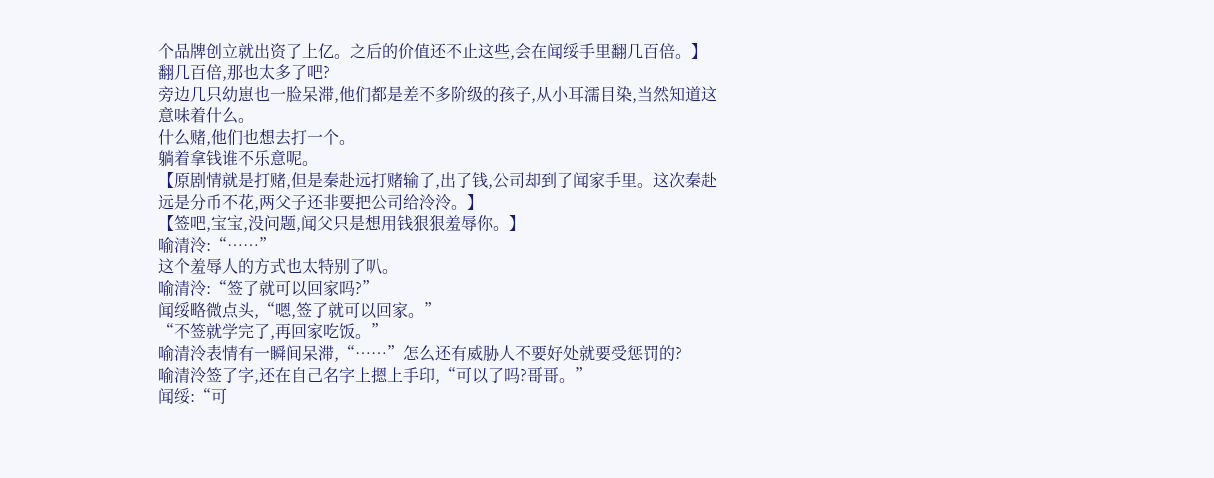个品牌创立就出资了上亿。之后的价值还不止这些,会在闻绥手里翻几百倍。】
翻几百倍,那也太多了吧?
旁边几只幼崽也一脸呆滞,他们都是差不多阶级的孩子,从小耳濡目染,当然知道这意味着什么。
什么赌,他们也想去打一个。
躺着拿钱谁不乐意呢。
【原剧情就是打赌,但是秦赴远打赌输了,出了钱,公司却到了闻家手里。这次秦赴远是分币不花,两父子还非要把公司给泠泠。】
【签吧,宝宝,没问题,闻父只是想用钱狠狠羞辱你。】
喻清泠:“……”
这个羞辱人的方式也太特别了叭。
喻清泠:“签了就可以回家吗?”
闻绥略微点头,“嗯,签了就可以回家。”
“不签就学完了,再回家吃饭。”
喻清泠表情有一瞬间呆滞,“……”怎么还有威胁人不要好处就要受惩罚的?
喻清泠签了字,还在自己名字上摁上手印,“可以了吗?哥哥。”
闻绥:“可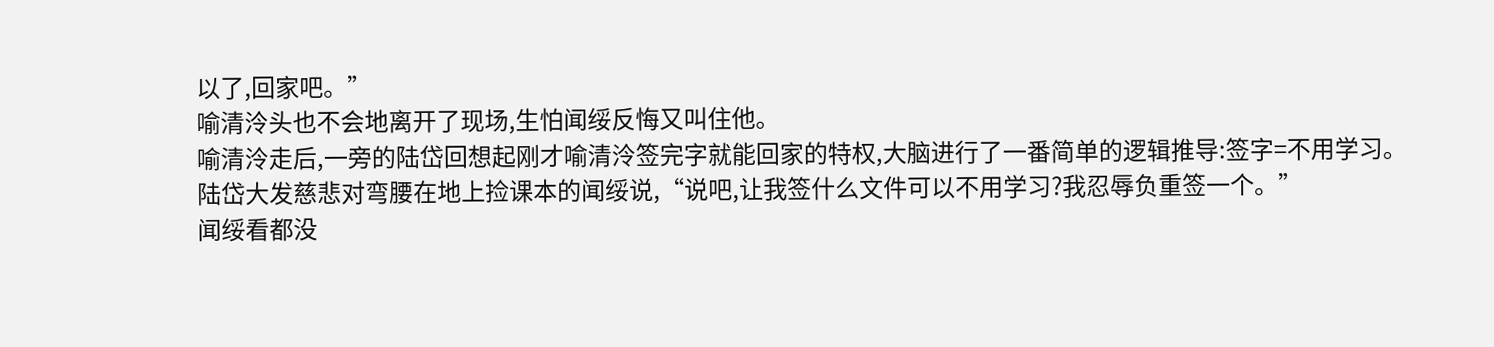以了,回家吧。”
喻清泠头也不会地离开了现场,生怕闻绥反悔又叫住他。
喻清泠走后,一旁的陆岱回想起刚才喻清泠签完字就能回家的特权,大脑进行了一番简单的逻辑推导:签字=不用学习。
陆岱大发慈悲对弯腰在地上捡课本的闻绥说,“说吧,让我签什么文件可以不用学习?我忍辱负重签一个。”
闻绥看都没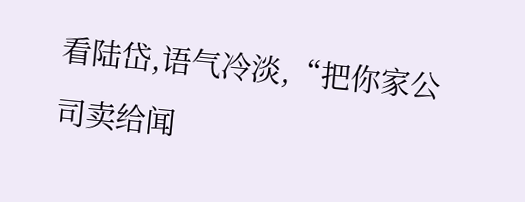看陆岱,语气冷淡,“把你家公司卖给闻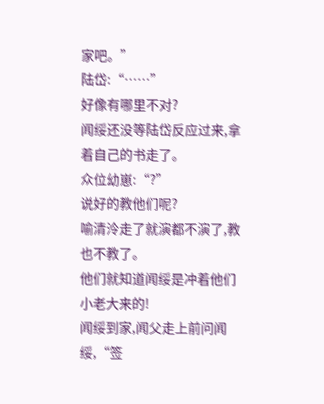家吧。”
陆岱:“……”
好像有哪里不对?
闻绥还没等陆岱反应过来,拿着自己的书走了。
众位幼崽:“?”
说好的教他们呢?
喻清泠走了就演都不演了,教也不教了。
他们就知道闻绥是冲着他们小老大来的!
闻绥到家,闻父走上前问闻绥,“签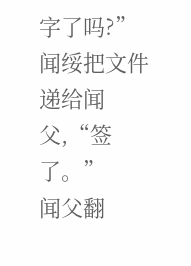字了吗?”
闻绥把文件递给闻父,“签了。”
闻父翻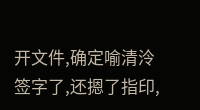开文件,确定喻清泠签字了,还摁了指印,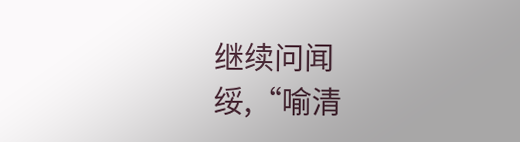继续问闻绥,“喻清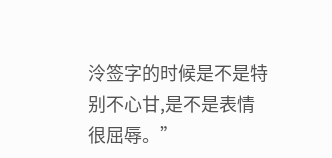泠签字的时候是不是特别不心甘,是不是表情很屈辱。”